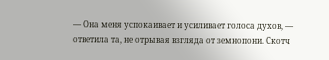— Она меня успокаивает и усиливает голоса духов, — ответила та, не отрывая взгляда от земнопони. Скотч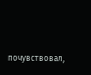почувствовал,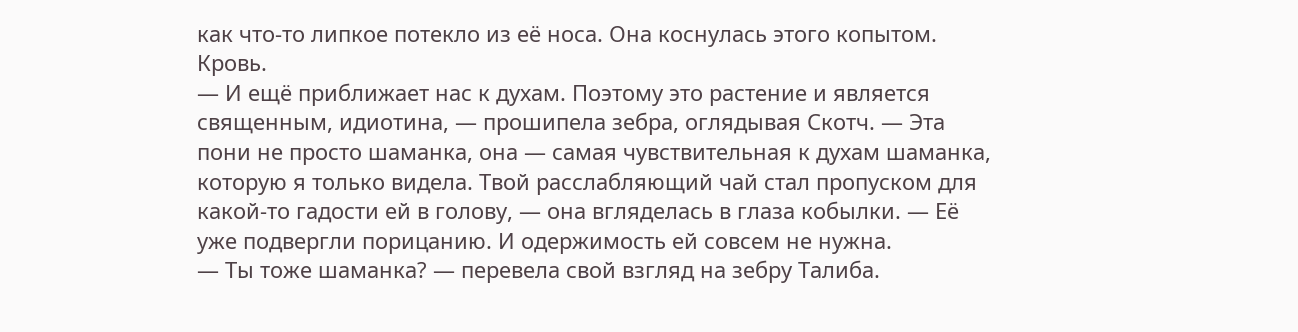как что-то липкое потекло из её носа. Она коснулась этого копытом. Кровь.
— И ещё приближает нас к духам. Поэтому это растение и является священным, идиотина, — прошипела зебра, оглядывая Скотч. — Эта пони не просто шаманка, она — самая чувствительная к духам шаманка, которую я только видела. Твой расслабляющий чай стал пропуском для какой-то гадости ей в голову, — она вгляделась в глаза кобылки. — Её уже подвергли порицанию. И одержимость ей совсем не нужна.
— Ты тоже шаманка? — перевела свой взгляд на зебру Талиба.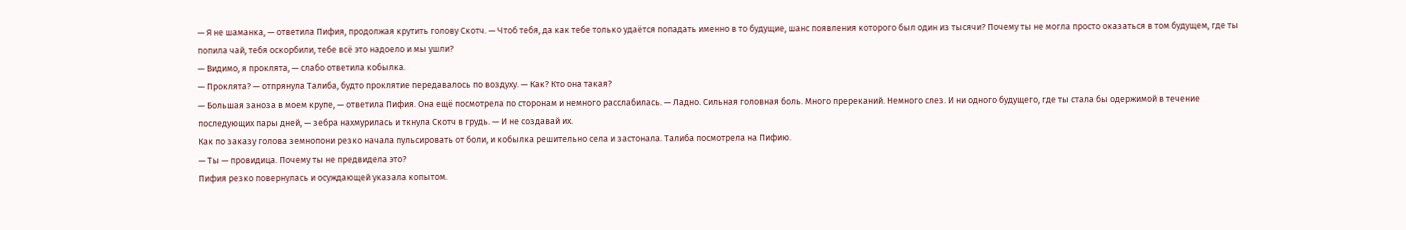— Я не шаманка, — ответила Пифия, продолжая крутить голову Скотч. — Чтоб тебя, да как тебе только удаётся попадать именно в то будущие, шанс появления которого был один из тысячи? Почему ты не могла просто оказаться в том будущем, где ты попила чай, тебя оскорбили, тебе всё это надоело и мы ушли?
— Видимо, я проклята, — слабо ответила кобылка.
— Проклята? — отпрянула Талиба, будто проклятие передавалось по воздуху. — Как? Кто она такая?
— Большая заноза в моем крупе, — ответила Пифия. Она ещё посмотрела по сторонам и немного расслабилась. — Ладно. Сильная головная боль. Много пререканий. Немного слез. И ни одного будущего, где ты стала бы одержимой в течение последующих пары дней, — зебра нахмурилась и ткнула Скотч в грудь. — И не создавай их.
Как по заказу голова земнопони резко начала пульсировать от боли, и кобылка решительно села и застонала. Талиба посмотрела на Пифию.
— Ты — провидица. Почему ты не предвидела это?
Пифия резко повернулась и осуждающей указала копытом.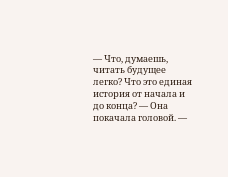— Что, думаешь, читать будущее легко? Что это единая история от начала и до конца? — Она покачала головой. —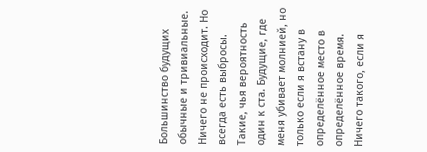Большинство будущих обычные и тривиальные. Ничего не происходит. Но всегда есть выбросы. Такие, чья вероятность один к ста. Будущие, где меня убивает молнией, но только если я встану в определённое место в определённое время. Ничего такого, если я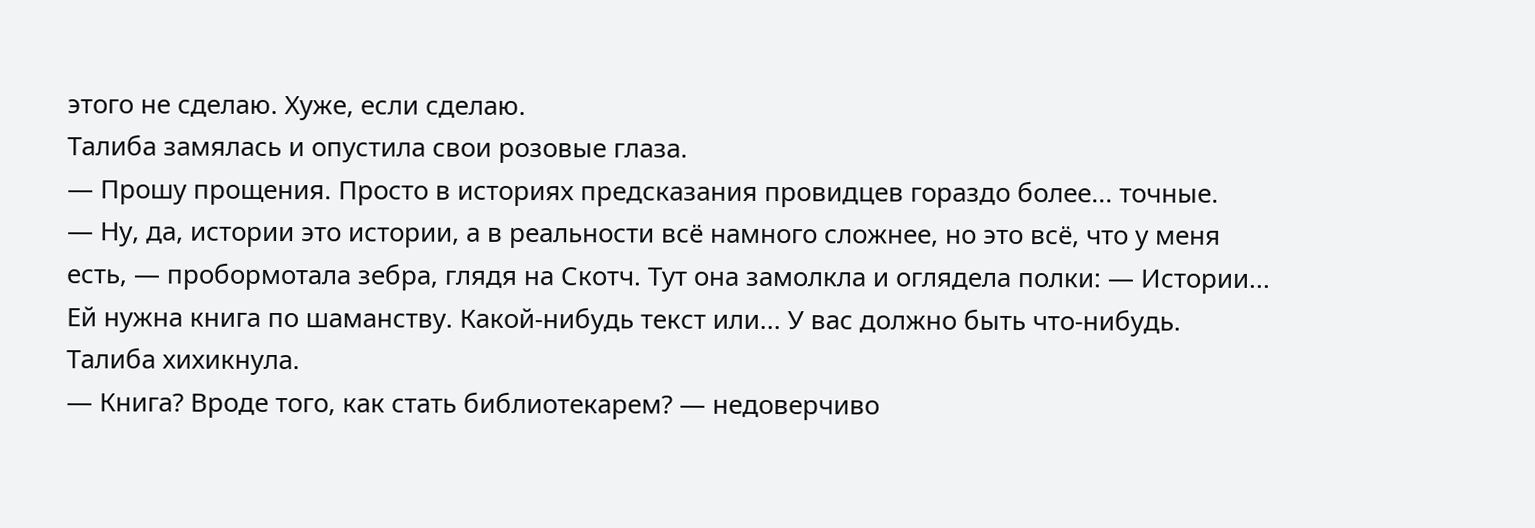этого не сделаю. Хуже, если сделаю.
Талиба замялась и опустила свои розовые глаза.
— Прошу прощения. Просто в историях предсказания провидцев гораздо более... точные.
— Ну, да, истории это истории, а в реальности всё намного сложнее, но это всё, что у меня есть, — пробормотала зебра, глядя на Скотч. Тут она замолкла и оглядела полки: — Истории... Ей нужна книга по шаманству. Какой-нибудь текст или... У вас должно быть что-нибудь.
Талиба хихикнула.
— Книга? Вроде того, как стать библиотекарем? — недоверчиво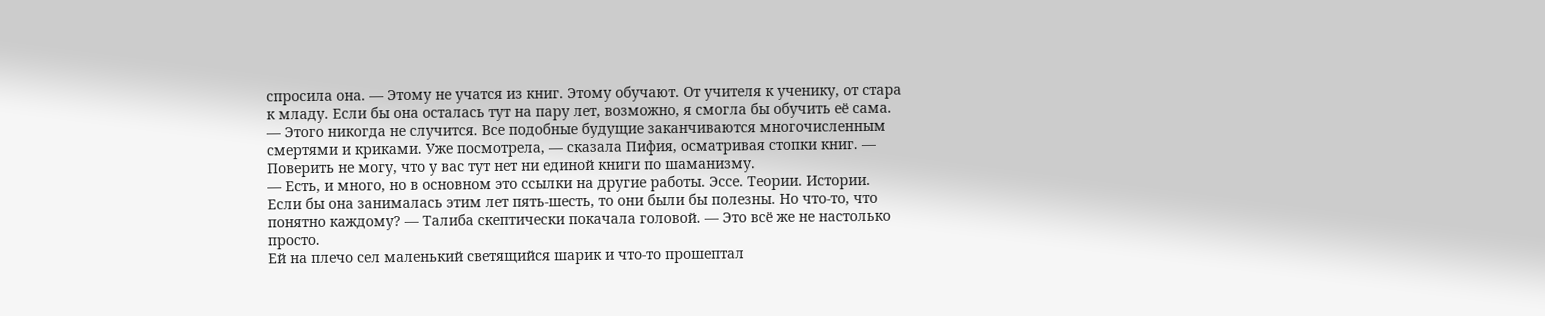спросила она. — Этому не учатся из книг. Этому обучают. От учителя к ученику, от стара к младу. Если бы она осталась тут на пару лет, возможно, я смогла бы обучить её сама.
— Этого никогда не случится. Все подобные будущие заканчиваются многочисленным смертями и криками. Уже посмотрела, — сказала Пифия, осматривая стопки книг. — Поверить не могу, что у вас тут нет ни единой книги по шаманизму.
— Есть, и много, но в основном это ссылки на другие работы. Эссе. Теории. Истории. Если бы она занималась этим лет пять-шесть, то они были бы полезны. Но что-то, что понятно каждому? — Талиба скептически покачала головой. — Это всё же не настолько просто.
Ей на плечо сел маленький светящийся шарик и что-то прошептал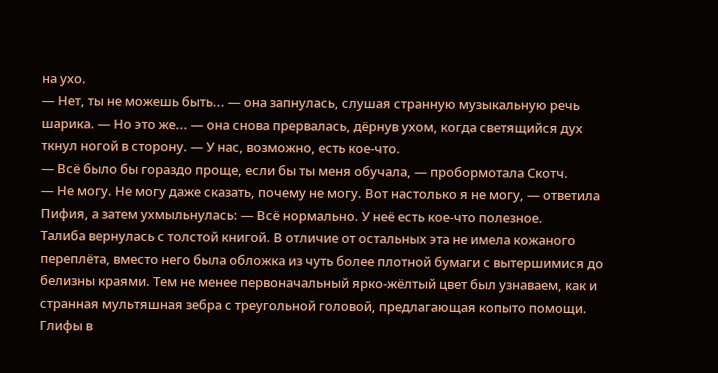на ухо.
— Нет, ты не можешь быть... — она запнулась, слушая странную музыкальную речь шарика. — Но это же... — она снова прервалась, дёрнув ухом, когда светящийся дух ткнул ногой в сторону. — У нас, возможно, есть кое-что.
— Всё было бы гораздо проще, если бы ты меня обучала, — пробормотала Скотч.
— Не могу. Не могу даже сказать, почему не могу. Вот настолько я не могу, — ответила Пифия, а затем ухмыльнулась: — Всё нормально. У неё есть кое-что полезное.
Талиба вернулась с толстой книгой. В отличие от остальных эта не имела кожаного переплёта, вместо него была обложка из чуть более плотной бумаги с вытершимися до белизны краями. Тем не менее первоначальный ярко-жёлтый цвет был узнаваем, как и странная мультяшная зебра с треугольной головой, предлагающая копыто помощи. Глифы в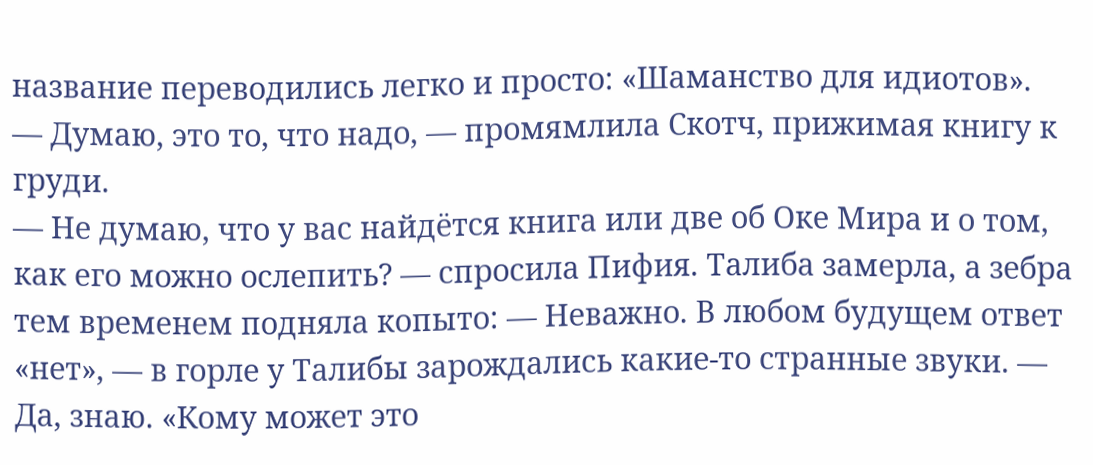название переводились легко и просто: «Шаманство для идиотов».
— Думаю, это то, что надо, — промямлила Скотч, прижимая книгу к груди.
— Не думаю, что у вас найдётся книга или две об Оке Мира и о том, как его можно ослепить? — спросила Пифия. Талиба замерла, а зебра тем временем подняла копыто: — Неважно. В любом будущем ответ «нет», — в горле у Талибы зарождались какие-то странные звуки. — Да, знаю. «Кому может это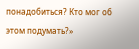понадобиться? Кто мог об этом подумать?»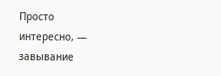Просто интересно, — завывание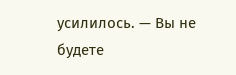усилилось. — Вы не будете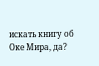искать книгу об Оке Мира, да?